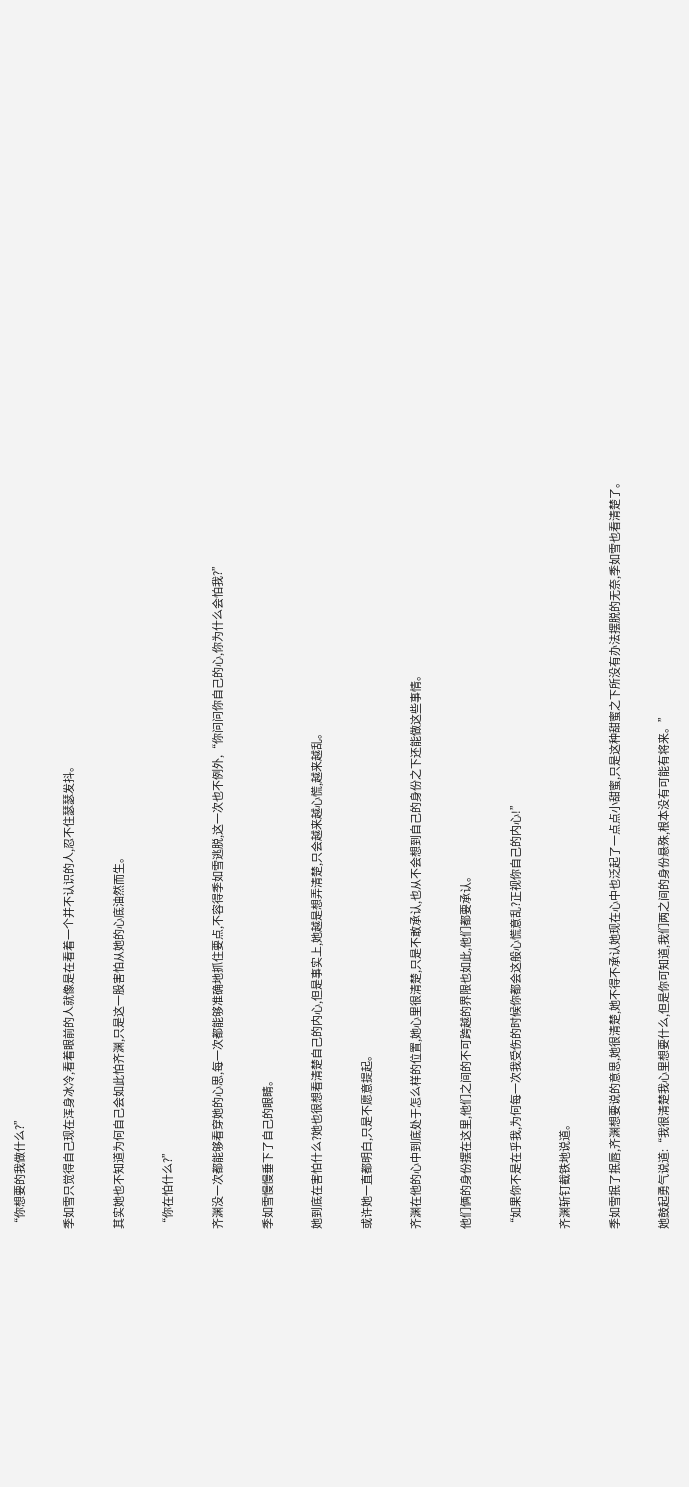“你想要的我做什么?”

季如雪只觉得自己现在浑身冰冷,看着眼前的人就像是在看着一个并不认识的人,忍不住瑟瑟发抖。

其实她也不知道为何自己会如此怕齐渊,只是这一股害怕从她的心底油然而生。

“你在怕什么?”

齐渊没一次都能够看穿她的心思,每一次都能够准确地抓住要点,不容得季如雪逃脱,这一次也不例外,“你问问你自己的心,你为什么会怕我?”

季如雪慢慢垂下了自己的眼睛。

她到底在害怕什么?她也很想看清楚自己的内心,但是事实上,她越是想弄清楚,只会越来越心慌,越来越乱。

或许她一直都明白,只是不愿意提起。

齐渊在他的心中到底处于怎么样的位置,她心里很清楚,只是不敢承认,也从不会想到自己的身份之下还能做这些事情。

他们俩的身份摆在这里,他们之间的不可跨越的界限也如此,他们都要承认。

“如果你不是在乎我,为何每一次我受伤的时候你都会这般心慌意乱?正视你自己的内心!”

齐渊斩钉截铁地说道。

季如雪抿了抿唇,齐渊想要说的意思,她很清楚,她不得不承认她现在心中也泛起了一点点小甜蜜,只是这种甜蜜之下所没有办法摆脱的无奈,季如雪也看清楚了。

她鼓起勇气说道:“我很清楚我心里想要什么,但是你可知道,我们两之间的身份悬殊,根本没有可能有将来。”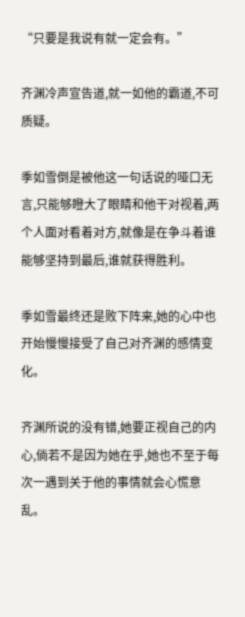“只要是我说有就一定会有。”

齐渊冷声宣告道,就一如他的霸道,不可质疑。

季如雪倒是被他这一句话说的哑口无言,只能够瞪大了眼睛和他干对视着,两个人面对看着对方,就像是在争斗着谁能够坚持到最后,谁就获得胜利。

季如雪最终还是败下阵来,她的心中也开始慢慢接受了自己对齐渊的感情变化。

齐渊所说的没有错,她要正视自己的内心,倘若不是因为她在乎,她也不至于每次一遇到关于他的事情就会心慌意乱。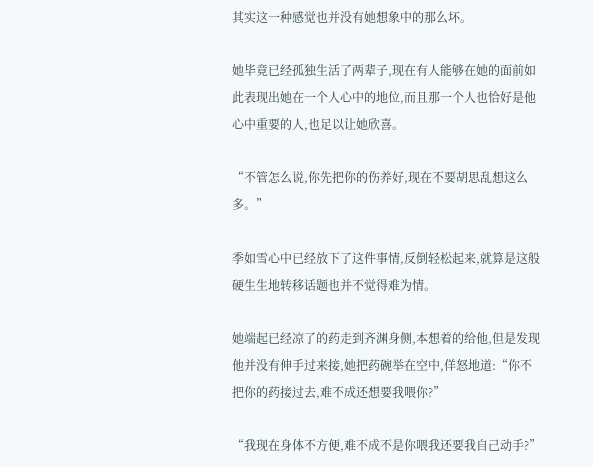其实这一种感觉也并没有她想象中的那么坏。

她毕竟已经孤独生活了两辈子,现在有人能够在她的面前如此表现出她在一个人心中的地位,而且那一个人也恰好是他心中重要的人,也足以让她欣喜。

“不管怎么说,你先把你的伤养好,现在不要胡思乱想这么多。”

季如雪心中已经放下了这件事情,反倒轻松起来,就算是这般硬生生地转移话题也并不觉得难为情。

她端起已经凉了的药走到齐渊身侧,本想着的给他,但是发现他并没有伸手过来接,她把药碗举在空中,佯怒地道:“你不把你的药接过去,难不成还想要我喂你?”

“我现在身体不方便,难不成不是你喂我还要我自己动手?”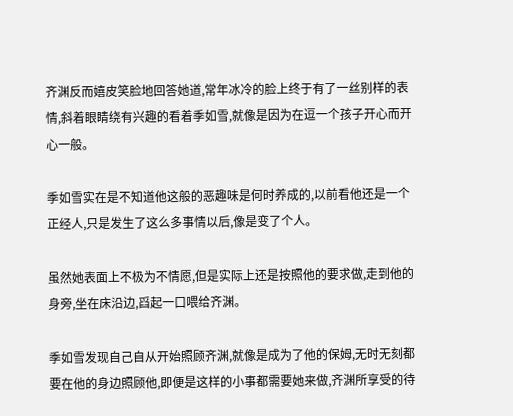齐渊反而嬉皮笑脸地回答她道,常年冰冷的脸上终于有了一丝别样的表情,斜着眼睛绕有兴趣的看着季如雪,就像是因为在逗一个孩子开心而开心一般。

季如雪实在是不知道他这般的恶趣味是何时养成的,以前看他还是一个正经人,只是发生了这么多事情以后,像是变了个人。

虽然她表面上不极为不情愿,但是实际上还是按照他的要求做,走到他的身旁,坐在床沿边,舀起一口喂给齐渊。

季如雪发现自己自从开始照顾齐渊,就像是成为了他的保姆,无时无刻都要在他的身边照顾他,即便是这样的小事都需要她来做,齐渊所享受的待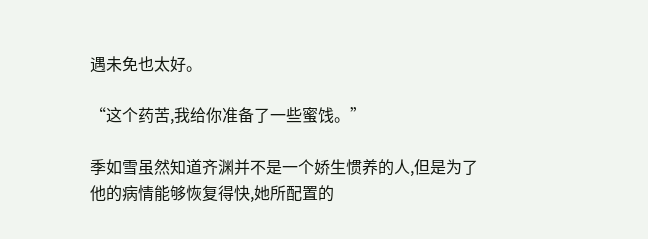遇未免也太好。

“这个药苦,我给你准备了一些蜜饯。”

季如雪虽然知道齐渊并不是一个娇生惯养的人,但是为了他的病情能够恢复得快,她所配置的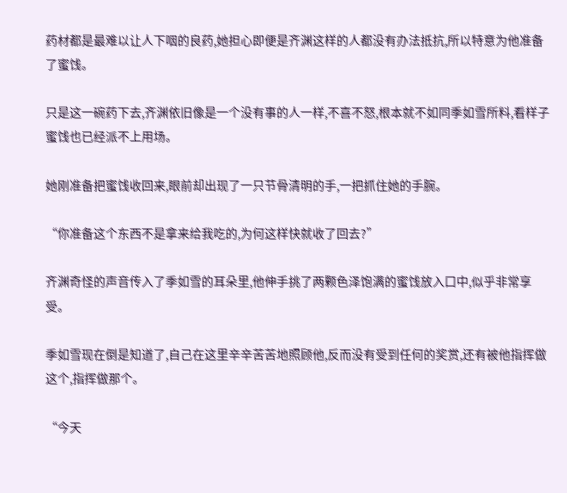药材都是最难以让人下咽的良药,她担心即便是齐渊这样的人都没有办法抵抗,所以特意为他准备了蜜饯。

只是这一碗药下去,齐渊依旧像是一个没有事的人一样,不喜不怒,根本就不如同季如雪所料,看样子蜜饯也已经派不上用场。

她刚准备把蜜饯收回来,眼前却出现了一只节骨清明的手,一把抓住她的手腕。

“你准备这个东西不是拿来给我吃的,为何这样快就收了回去?”

齐渊奇怪的声音传入了季如雪的耳朵里,他伸手挑了两颗色泽饱满的蜜饯放入口中,似乎非常享受。

季如雪现在倒是知道了,自己在这里辛辛苦苦地照顾他,反而没有受到任何的奖赏,还有被他指挥做这个,指挥做那个。

“今天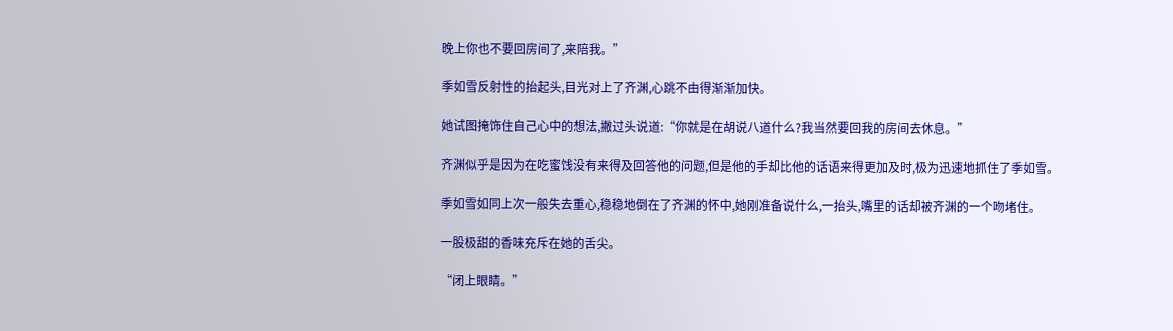晚上你也不要回房间了,来陪我。”

季如雪反射性的抬起头,目光对上了齐渊,心跳不由得渐渐加快。

她试图掩饰住自己心中的想法,撇过头说道:“你就是在胡说八道什么?我当然要回我的房间去休息。”

齐渊似乎是因为在吃蜜饯没有来得及回答他的问题,但是他的手却比他的话语来得更加及时,极为迅速地抓住了季如雪。

季如雪如同上次一般失去重心,稳稳地倒在了齐渊的怀中,她刚准备说什么,一抬头,嘴里的话却被齐渊的一个吻堵住。

一股极甜的香味充斥在她的舌尖。

“闭上眼睛。”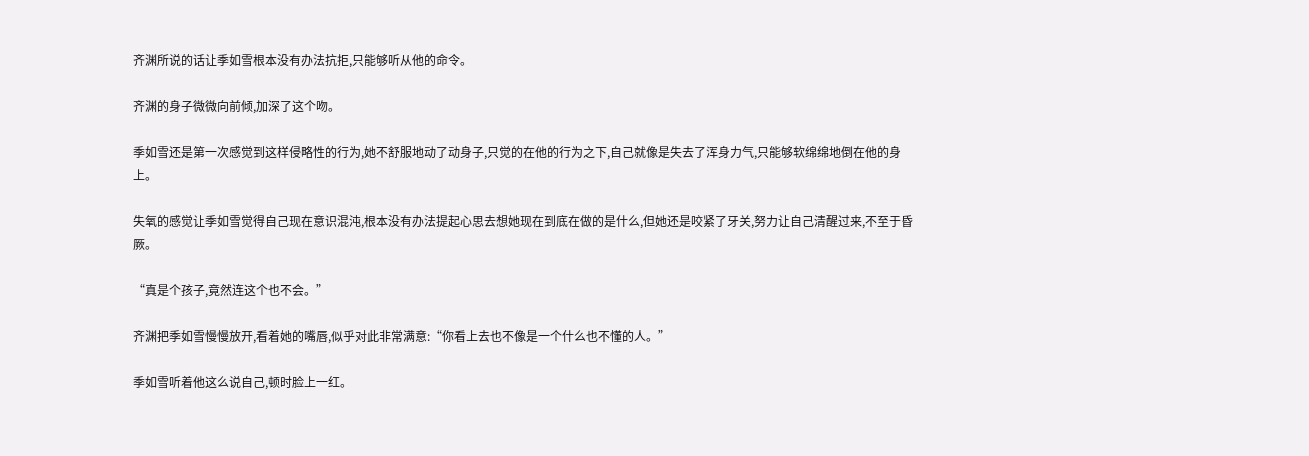齐渊所说的话让季如雪根本没有办法抗拒,只能够听从他的命令。

齐渊的身子微微向前倾,加深了这个吻。

季如雪还是第一次感觉到这样侵略性的行为,她不舒服地动了动身子,只觉的在他的行为之下,自己就像是失去了浑身力气,只能够软绵绵地倒在他的身上。

失氧的感觉让季如雪觉得自己现在意识混沌,根本没有办法提起心思去想她现在到底在做的是什么,但她还是咬紧了牙关,努力让自己清醒过来,不至于昏厥。

“真是个孩子,竟然连这个也不会。”

齐渊把季如雪慢慢放开,看着她的嘴唇,似乎对此非常满意:“你看上去也不像是一个什么也不懂的人。”

季如雪听着他这么说自己,顿时脸上一红。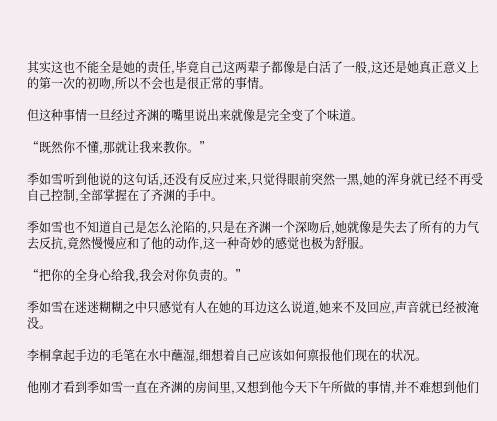其实这也不能全是她的责任,毕竟自己这两辈子都像是白活了一般,这还是她真正意义上的第一次的初吻,所以不会也是很正常的事情。

但这种事情一旦经过齐渊的嘴里说出来就像是完全变了个味道。

“既然你不懂,那就让我来教你。”

季如雪听到他说的这句话,还没有反应过来,只觉得眼前突然一黑,她的浑身就已经不再受自己控制,全部掌握在了齐渊的手中。

季如雪也不知道自己是怎么沦陷的,只是在齐渊一个深吻后,她就像是失去了所有的力气去反抗,竟然慢慢应和了他的动作,这一种奇妙的感觉也极为舒服。

“把你的全身心给我,我会对你负责的。”

季如雪在迷迷糊糊之中只感觉有人在她的耳边这么说道,她来不及回应,声音就已经被淹没。

李桐拿起手边的毛笔在水中蘸湿,细想着自己应该如何禀报他们现在的状况。

他刚才看到季如雪一直在齐渊的房间里,又想到他今天下午所做的事情,并不难想到他们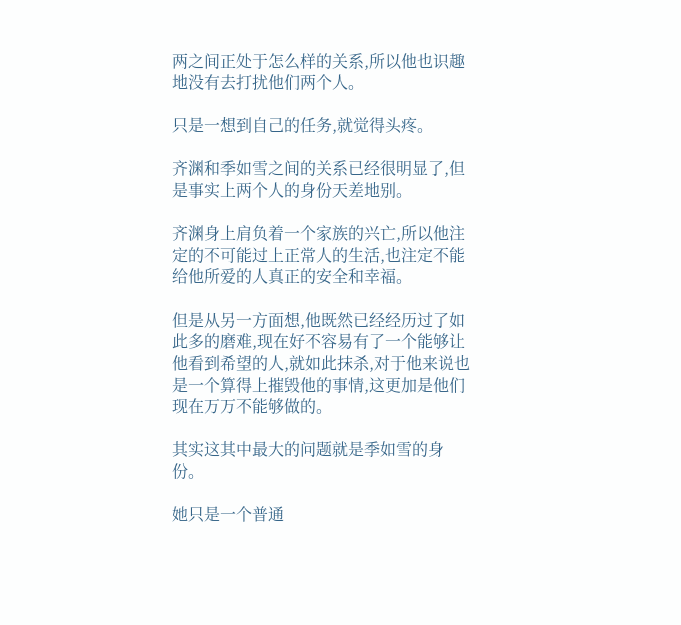两之间正处于怎么样的关系,所以他也识趣地没有去打扰他们两个人。

只是一想到自己的任务,就觉得头疼。

齐渊和季如雪之间的关系已经很明显了,但是事实上两个人的身份天差地别。

齐渊身上肩负着一个家族的兴亡,所以他注定的不可能过上正常人的生活,也注定不能给他所爱的人真正的安全和幸福。

但是从另一方面想,他既然已经经历过了如此多的磨难,现在好不容易有了一个能够让他看到希望的人,就如此抹杀,对于他来说也是一个算得上摧毁他的事情,这更加是他们现在万万不能够做的。

其实这其中最大的问题就是季如雪的身份。

她只是一个普通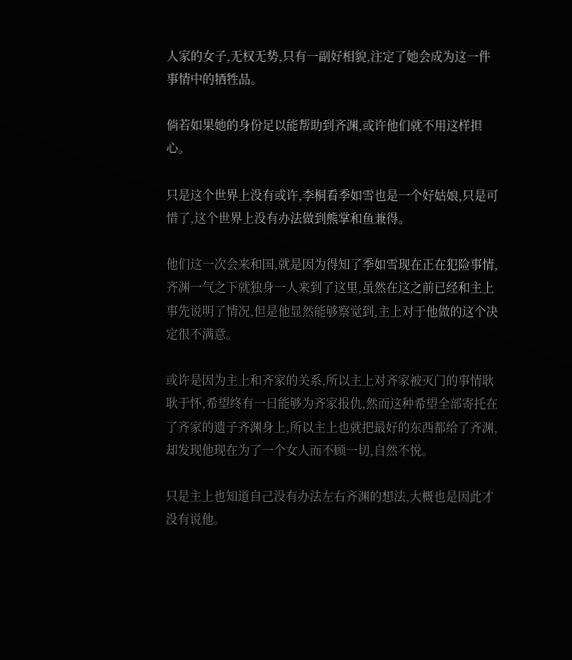人家的女子,无权无势,只有一副好相貌,注定了她会成为这一件事情中的牺牲品。

倘若如果她的身份足以能帮助到齐渊,或许他们就不用这样担心。

只是这个世界上没有或许,李桐看季如雪也是一个好姑娘,只是可惜了,这个世界上没有办法做到熊掌和鱼兼得。

他们这一次会来和国,就是因为得知了季如雪现在正在犯险事情,齐渊一气之下就独身一人来到了这里,虽然在这之前已经和主上事先说明了情况,但是他显然能够察觉到,主上对于他做的这个决定很不满意。

或许是因为主上和齐家的关系,所以主上对齐家被灭门的事情耿耿于怀,希望终有一日能够为齐家报仇,然而这种希望全部寄托在了齐家的遗子齐渊身上,所以主上也就把最好的东西都给了齐渊,却发现他现在为了一个女人而不顾一切,自然不悦。

只是主上也知道自己没有办法左右齐渊的想法,大概也是因此才没有说他。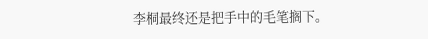李桐最终还是把手中的毛笔搁下。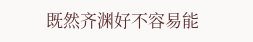既然齐渊好不容易能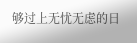够过上无忧无虑的日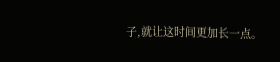子,就让这时间更加长一点。